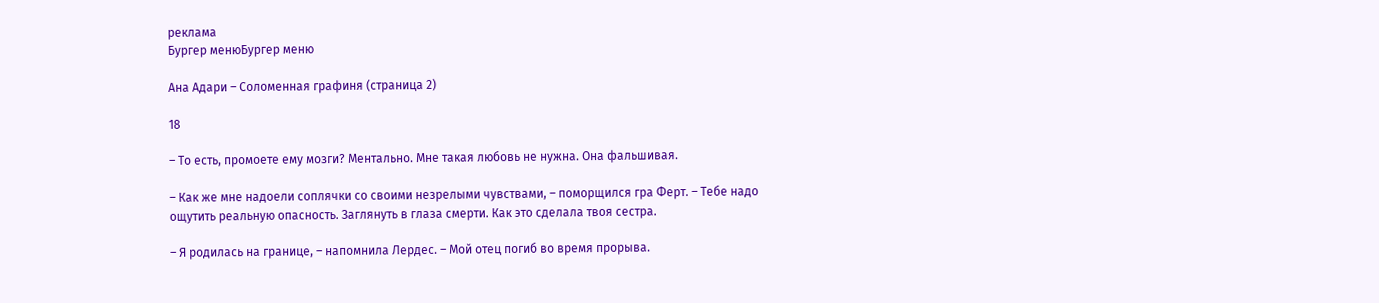реклама
Бургер менюБургер меню

Ана Адари – Соломенная графиня (страница 2)

18

– То есть, промоете ему мозги? Ментально. Мне такая любовь не нужна. Она фальшивая.

– Как же мне надоели соплячки со своими незрелыми чувствами, – поморщился гра Ферт. – Тебе надо ощутить реальную опасность. Заглянуть в глаза смерти. Как это сделала твоя сестра.

– Я родилась на границе, – напомнила Лердес. – Мой отец погиб во время прорыва.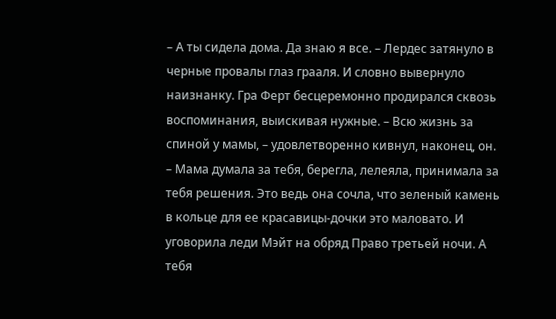– А ты сидела дома. Да знаю я все. – Лердес затянуло в черные провалы глаз грааля. И словно вывернуло наизнанку. Гра Ферт бесцеремонно продирался сквозь воспоминания, выискивая нужные. – Всю жизнь за спиной у мамы, – удовлетворенно кивнул, наконец, он. – Мама думала за тебя, берегла, лелеяла, принимала за тебя решения. Это ведь она сочла, что зеленый камень в кольце для ее красавицы-дочки это маловато. И уговорила леди Мэйт на обряд Право третьей ночи. А тебя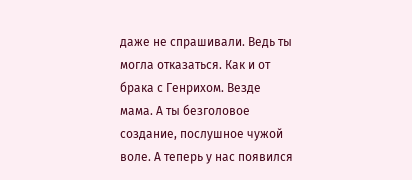даже не спрашивали. Ведь ты могла отказаться. Как и от брака с Генрихом. Везде мама. А ты безголовое создание, послушное чужой воле. А теперь у нас появился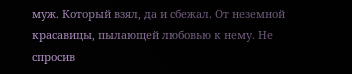муж. Который взял, да и сбежал. От неземной красавицы, пылающей любовью к нему. Не спросив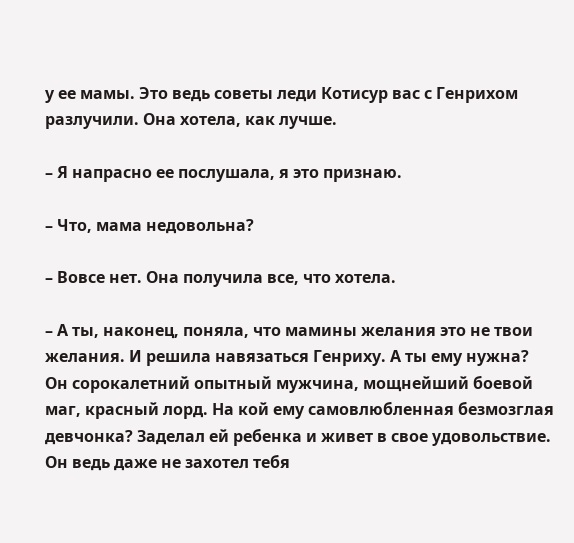у ее мамы. Это ведь советы леди Котисур вас с Генрихом разлучили. Она хотела, как лучше.

– Я напрасно ее послушала, я это признаю.

– Что, мама недовольна?

– Вовсе нет. Она получила все, что хотела.

– А ты, наконец, поняла, что мамины желания это не твои желания. И решила навязаться Генриху. А ты ему нужна? Он сорокалетний опытный мужчина, мощнейший боевой маг, красный лорд. На кой ему самовлюбленная безмозглая девчонка? Заделал ей ребенка и живет в свое удовольствие. Он ведь даже не захотел тебя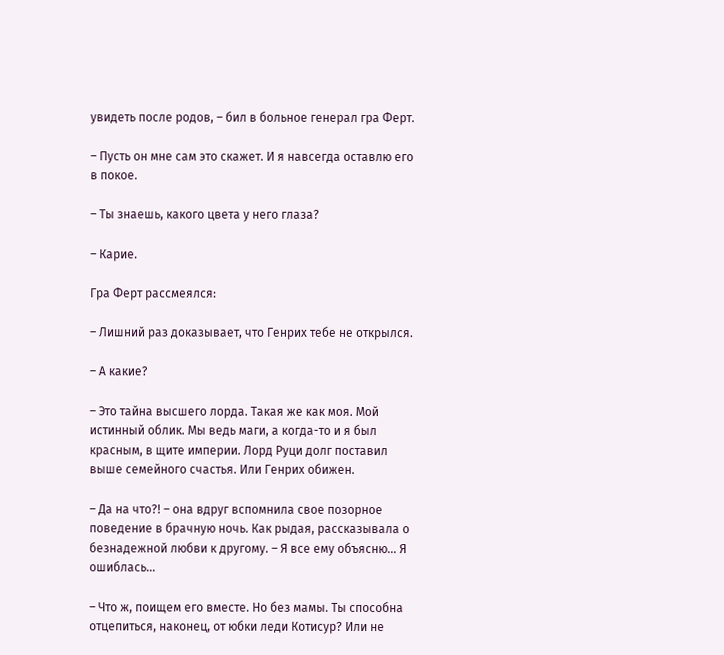увидеть после родов, – бил в больное генерал гра Ферт.

– Пусть он мне сам это скажет. И я навсегда оставлю его в покое.

– Ты знаешь, какого цвета у него глаза?

– Карие.

Гра Ферт рассмеялся:

– Лишний раз доказывает, что Генрих тебе не открылся.

– А какие?

– Это тайна высшего лорда. Такая же как моя. Мой истинный облик. Мы ведь маги, а когда-то и я был красным, в щите империи. Лорд Руци долг поставил выше семейного счастья. Или Генрих обижен.

– Да на что?! – она вдруг вспомнила свое позорное поведение в брачную ночь. Как рыдая, рассказывала о безнадежной любви к другому. – Я все ему объясню… Я ошиблась…

– Что ж, поищем его вместе. Но без мамы. Ты способна отцепиться, наконец, от юбки леди Котисур? Или не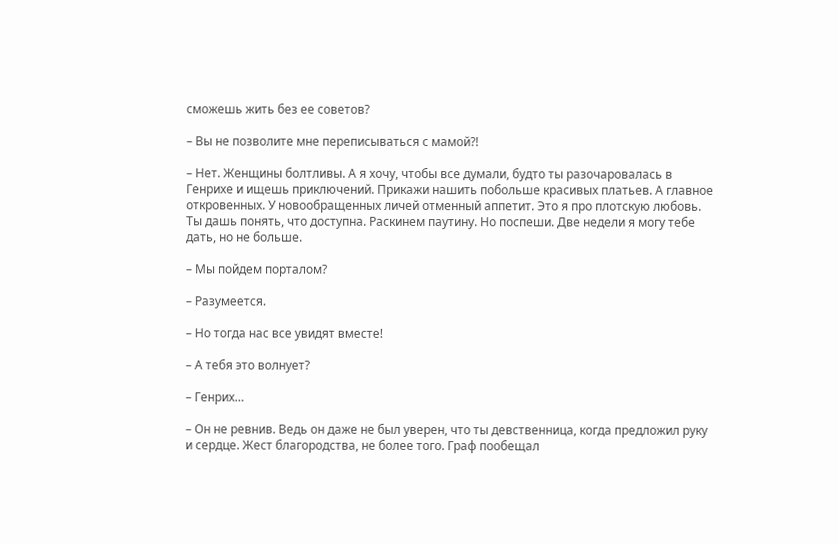сможешь жить без ее советов?

– Вы не позволите мне переписываться с мамой?!

– Нет. Женщины болтливы. А я хочу, чтобы все думали, будто ты разочаровалась в Генрихе и ищешь приключений. Прикажи нашить побольше красивых платьев. А главное откровенных. У новообращенных личей отменный аппетит. Это я про плотскую любовь. Ты дашь понять, что доступна. Раскинем паутину. Но поспеши. Две недели я могу тебе дать, но не больше.

– Мы пойдем порталом?

– Разумеется.

– Но тогда нас все увидят вместе!

– А тебя это волнует?

– Генрих…

– Он не ревнив. Ведь он даже не был уверен, что ты девственница, когда предложил руку и сердце. Жест благородства, не более того. Граф пообещал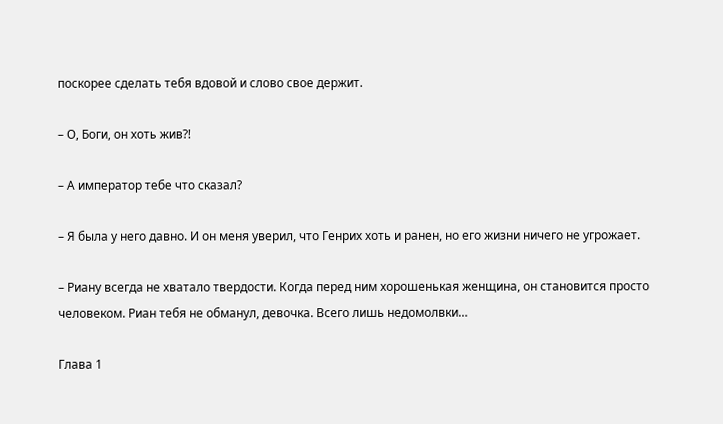поскорее сделать тебя вдовой и слово свое держит.

– О, Боги, он хоть жив?!

– А император тебе что сказал?

– Я была у него давно. И он меня уверил, что Генрих хоть и ранен, но его жизни ничего не угрожает.

– Риану всегда не хватало твердости. Когда перед ним хорошенькая женщина, он становится просто человеком. Риан тебя не обманул, девочка. Всего лишь недомолвки…

Глава 1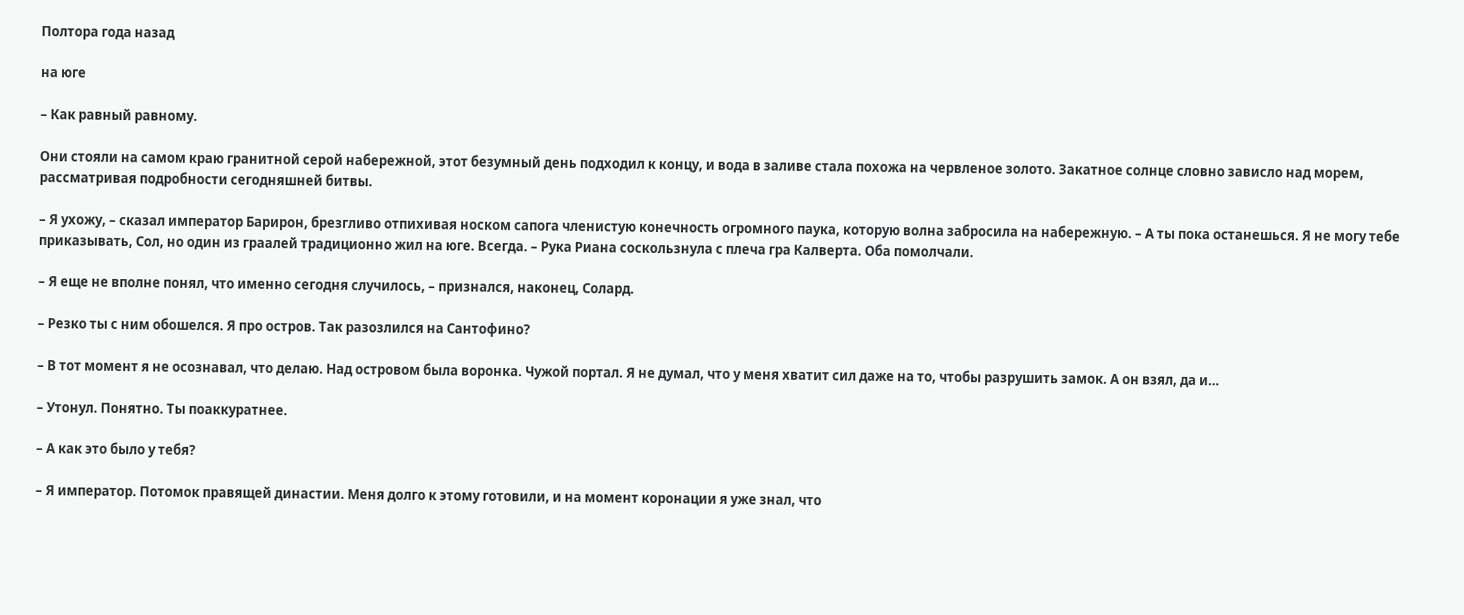Полтора года назад

на юге

– Как равный равному.

Они стояли на самом краю гранитной серой набережной, этот безумный день подходил к концу, и вода в заливе стала похожа на червленое золото. Закатное солнце словно зависло над морем, рассматривая подробности сегодняшней битвы.

– Я ухожу, – сказал император Барирон, брезгливо отпихивая носком сапога членистую конечность огромного паука, которую волна забросила на набережную. – А ты пока останешься. Я не могу тебе приказывать, Сол, но один из граалей традиционно жил на юге. Всегда. – Рука Риана соскользнула с плеча гра Калверта. Оба помолчали.

– Я еще не вполне понял, что именно сегодня случилось, – признался, наконец, Солард.

– Резко ты с ним обошелся. Я про остров. Так разозлился на Сантофино?

– В тот момент я не осознавал, что делаю. Над островом была воронка. Чужой портал. Я не думал, что у меня хватит сил даже на то, чтобы разрушить замок. А он взял, да и…

– Утонул. Понятно. Ты поаккуратнее.

– А как это было у тебя?

– Я император. Потомок правящей династии. Меня долго к этому готовили, и на момент коронации я уже знал, что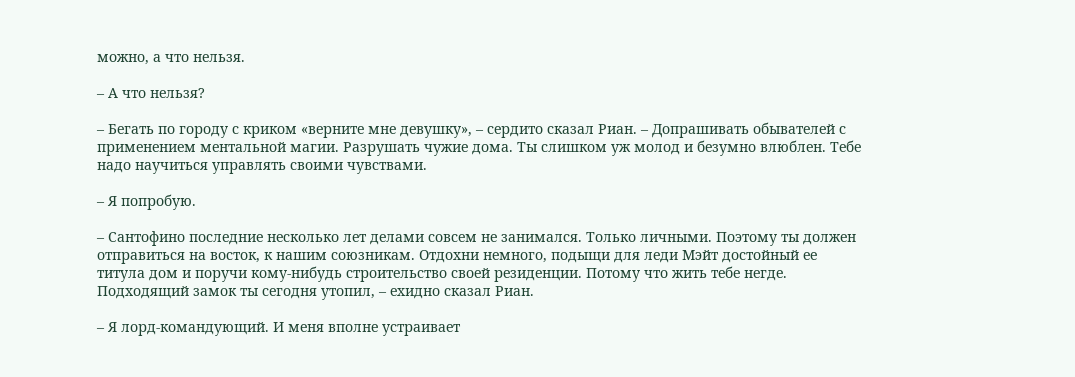можно, а что нельзя.

– А что нельзя?

– Бегать по городу с криком «верните мне девушку», – сердито сказал Риан. – Допрашивать обывателей с применением ментальной магии. Разрушать чужие дома. Ты слишком уж молод и безумно влюблен. Тебе надо научиться управлять своими чувствами.

– Я попробую.

– Сантофино последние несколько лет делами совсем не занимался. Только личными. Поэтому ты должен отправиться на восток, к нашим союзникам. Отдохни немного, подыщи для леди Мэйт достойный ее титула дом и поручи кому-нибудь строительство своей резиденции. Потому что жить тебе негде. Подходящий замок ты сегодня утопил, – ехидно сказал Риан.

– Я лорд-командующий. И меня вполне устраивает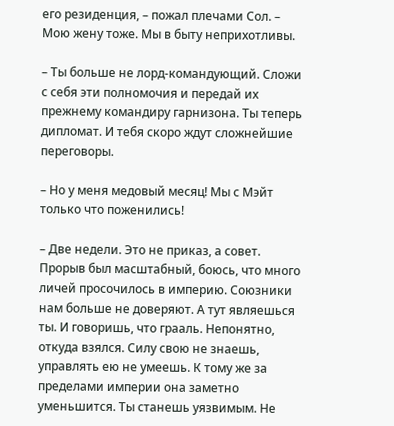его резиденция, – пожал плечами Сол. – Мою жену тоже. Мы в быту неприхотливы.

– Ты больше не лорд-командующий. Сложи с себя эти полномочия и передай их прежнему командиру гарнизона. Ты теперь дипломат. И тебя скоро ждут сложнейшие переговоры.

– Но у меня медовый месяц! Мы с Мэйт только что поженились!

– Две недели. Это не приказ, а совет. Прорыв был масштабный, боюсь, что много личей просочилось в империю. Союзники нам больше не доверяют. А тут являешься ты. И говоришь, что грааль. Непонятно, откуда взялся. Силу свою не знаешь, управлять ею не умеешь. К тому же за пределами империи она заметно уменьшится. Ты станешь уязвимым. Не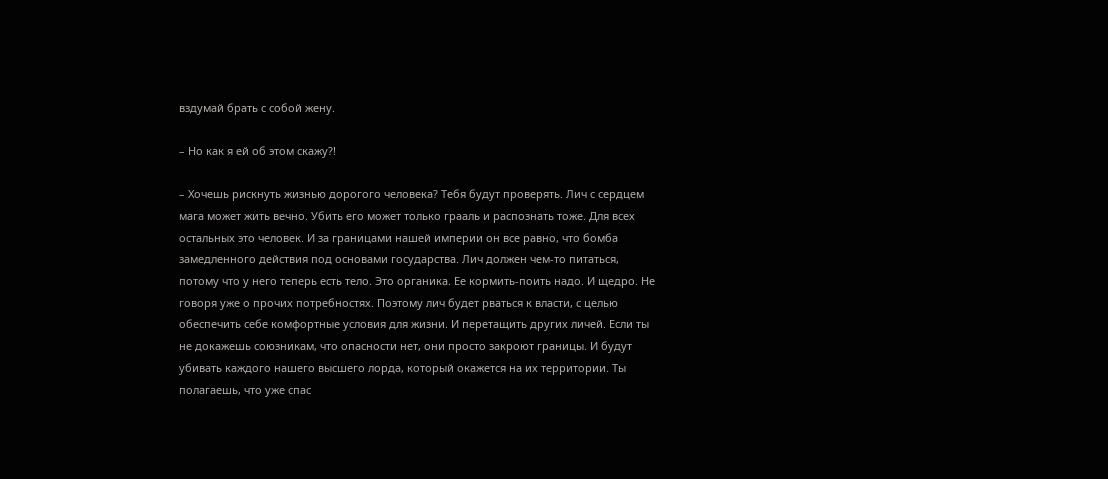вздумай брать с собой жену.

– Но как я ей об этом скажу?!

– Хочешь рискнуть жизнью дорогого человека? Тебя будут проверять. Лич с сердцем мага может жить вечно. Убить его может только грааль и распознать тоже. Для всех остальных это человек. И за границами нашей империи он все равно, что бомба замедленного действия под основами государства. Лич должен чем-то питаться, потому что у него теперь есть тело. Это органика. Ее кормить-поить надо. И щедро. Не говоря уже о прочих потребностях. Поэтому лич будет рваться к власти, с целью обеспечить себе комфортные условия для жизни. И перетащить других личей. Если ты не докажешь союзникам, что опасности нет, они просто закроют границы. И будут убивать каждого нашего высшего лорда, который окажется на их территории. Ты полагаешь, что уже спас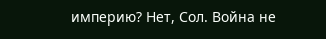империю? Нет, Сол. Война не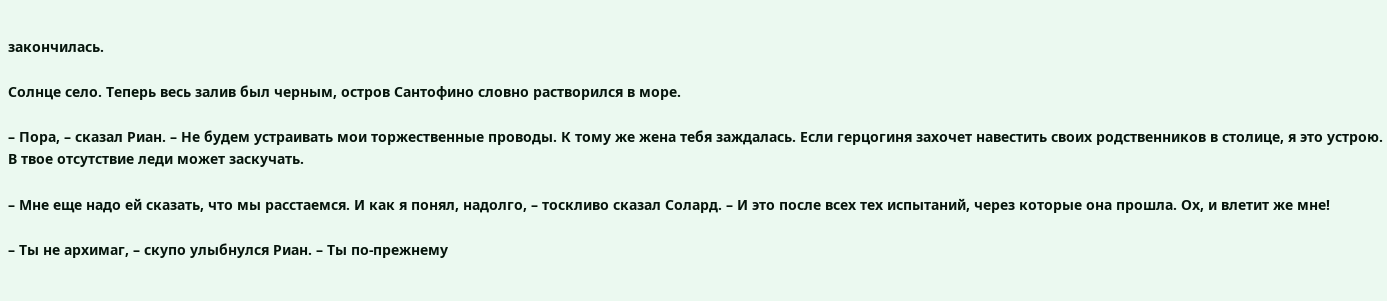закончилась.

Солнце село. Теперь весь залив был черным, остров Сантофино словно растворился в море.

– Пора, – сказал Риан. – Не будем устраивать мои торжественные проводы. К тому же жена тебя заждалась. Если герцогиня захочет навестить своих родственников в столице, я это устрою. В твое отсутствие леди может заскучать.

– Мне еще надо ей сказать, что мы расстаемся. И как я понял, надолго, – тоскливо сказал Солард. – И это после всех тех испытаний, через которые она прошла. Ох, и влетит же мне!

– Ты не архимаг, – скупо улыбнулся Риан. – Ты по-прежнему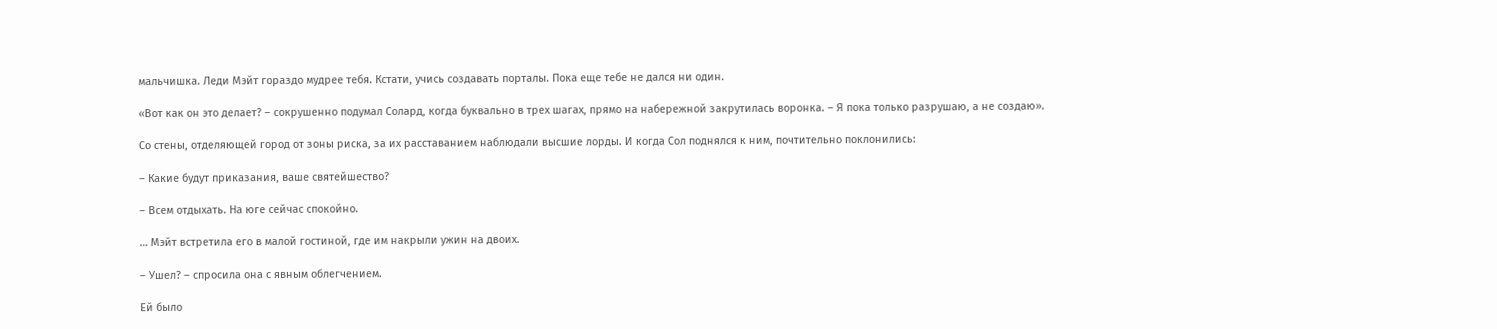мальчишка. Леди Мэйт гораздо мудрее тебя. Кстати, учись создавать порталы. Пока еще тебе не дался ни один.

«Вот как он это делает? – сокрушенно подумал Солард, когда буквально в трех шагах, прямо на набережной закрутилась воронка. – Я пока только разрушаю, а не создаю».

Со стены, отделяющей город от зоны риска, за их расставанием наблюдали высшие лорды. И когда Сол поднялся к ним, почтительно поклонились:

– Какие будут приказания, ваше святейшество?

– Всем отдыхать. На юге сейчас спокойно.

… Мэйт встретила его в малой гостиной, где им накрыли ужин на двоих.

– Ушел? – спросила она с явным облегчением.

Ей было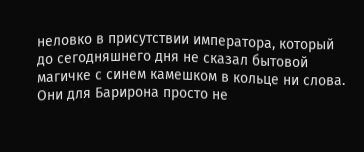неловко в присутствии императора, который до сегодняшнего дня не сказал бытовой магичке с синем камешком в кольце ни слова. Они для Барирона просто не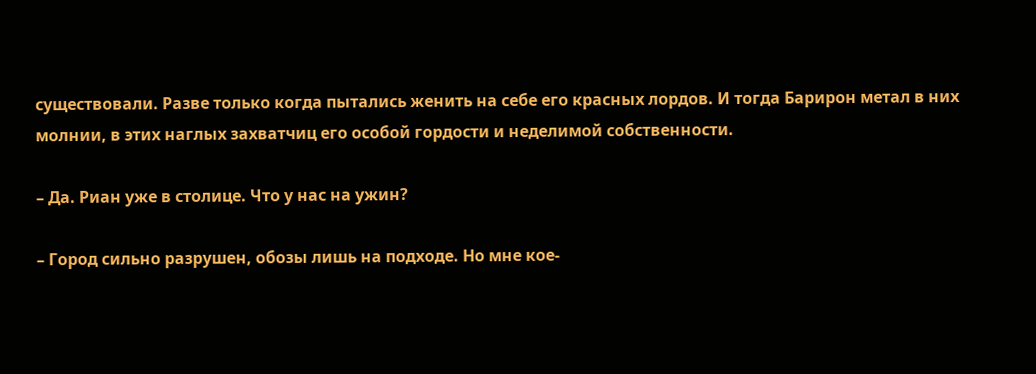существовали. Разве только когда пытались женить на себе его красных лордов. И тогда Барирон метал в них молнии, в этих наглых захватчиц его особой гордости и неделимой собственности.

– Да. Риан уже в столице. Что у нас на ужин?

– Город сильно разрушен, обозы лишь на подходе. Но мне кое-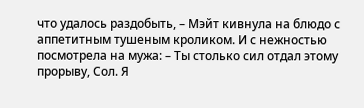что удалось раздобыть, – Мэйт кивнула на блюдо с аппетитным тушеным кроликом. И с нежностью посмотрела на мужа: – Ты столько сил отдал этому прорыву, Сол. Я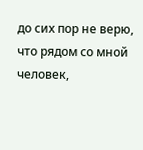до сих пор не верю, что рядом со мной человек,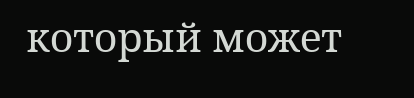который может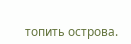топить острова.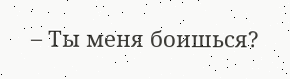– Ты меня боишься?